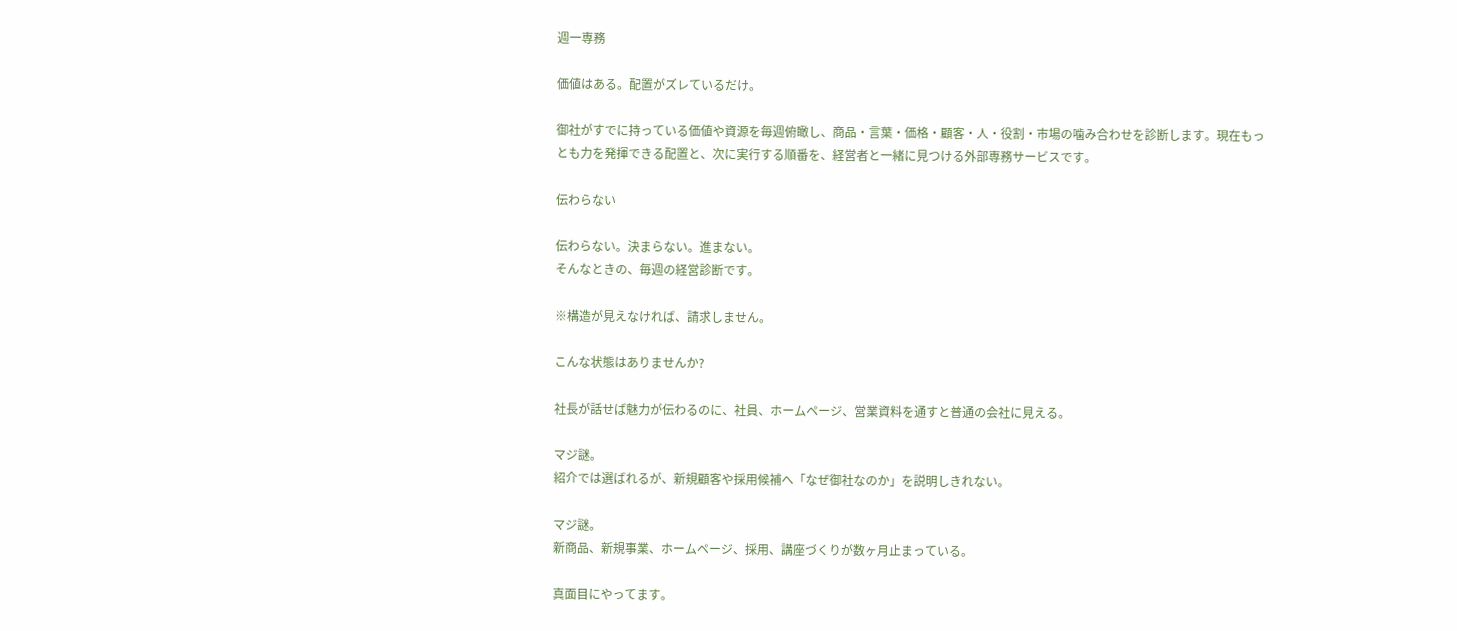週一専務

価値はある。配置がズレているだけ。

御社がすでに持っている価値や資源を毎週俯瞰し、商品・言葉・価格・顧客・人・役割・市場の噛み合わせを診断します。現在もっとも力を発揮できる配置と、次に実行する順番を、経営者と一緒に見つける外部専務サービスです。

伝わらない

伝わらない。決まらない。進まない。
そんなときの、毎週の経営診断です。

※構造が見えなければ、請求しません。

こんな状態はありませんか?

社長が話せば魅力が伝わるのに、社員、ホームページ、営業資料を通すと普通の会社に見える。

マジ謎。
紹介では選ばれるが、新規顧客や採用候補へ「なぜ御社なのか」を説明しきれない。

マジ謎。
新商品、新規事業、ホームページ、採用、講座づくりが数ヶ月止まっている。

真面目にやってます。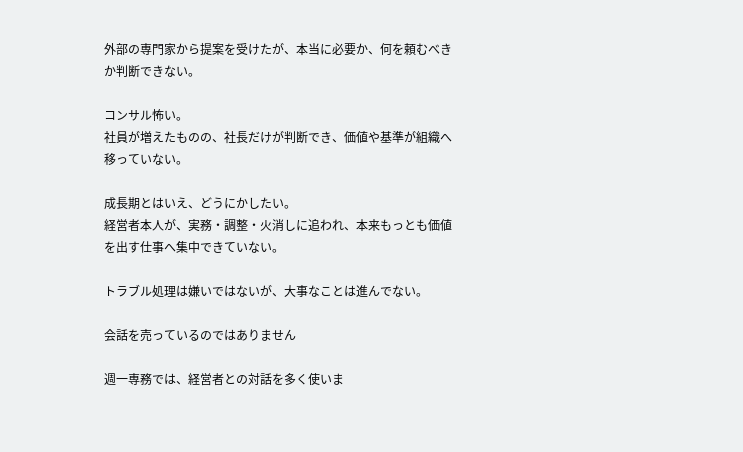外部の専門家から提案を受けたが、本当に必要か、何を頼むべきか判断できない。

コンサル怖い。
社員が増えたものの、社長だけが判断でき、価値や基準が組織へ移っていない。

成長期とはいえ、どうにかしたい。
経営者本人が、実務・調整・火消しに追われ、本来もっとも価値を出す仕事へ集中できていない。

トラブル処理は嫌いではないが、大事なことは進んでない。

会話を売っているのではありません

週一専務では、経営者との対話を多く使いま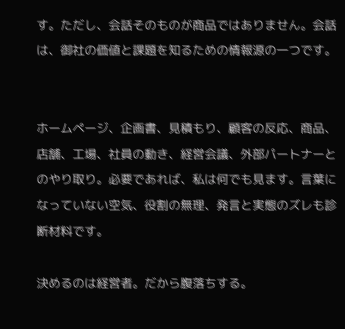す。ただし、会話そのものが商品ではありません。会話は、御社の価値と課題を知るための情報源の一つです。


ホームページ、企画書、見積もり、顧客の反応、商品、店舗、工場、社員の動き、経営会議、外部パートナーとのやり取り。必要であれば、私は何でも見ます。言葉になっていない空気、役割の無理、発言と実態のズレも診断材料です。

決めるのは経営者。だから腹落ちする。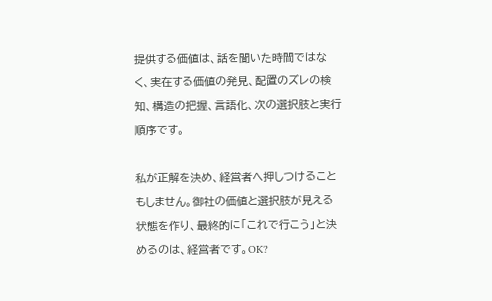提供する価値は、話を聞いた時間ではなく、実在する価値の発見、配置のズレの検知、構造の把握、言語化、次の選択肢と実行順序です。

私が正解を決め、経営者へ押しつけることもしません。御社の価値と選択肢が見える状態を作り、最終的に「これで行こう」と決めるのは、経営者です。OK?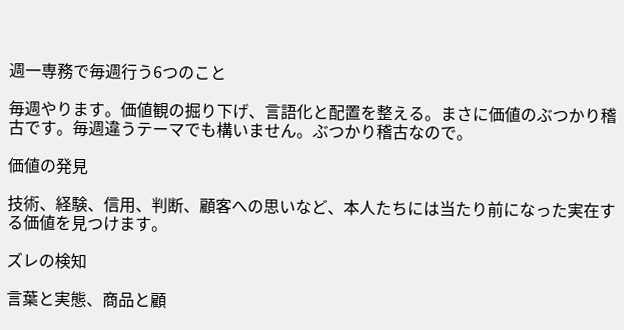週一専務で毎週行う6つのこと

毎週やります。価値観の掘り下げ、言語化と配置を整える。まさに価値のぶつかり稽古です。毎週違うテーマでも構いません。ぶつかり稽古なので。

価値の発見

技術、経験、信用、判断、顧客への思いなど、本人たちには当たり前になった実在する価値を見つけます。

ズレの検知

言葉と実態、商品と顧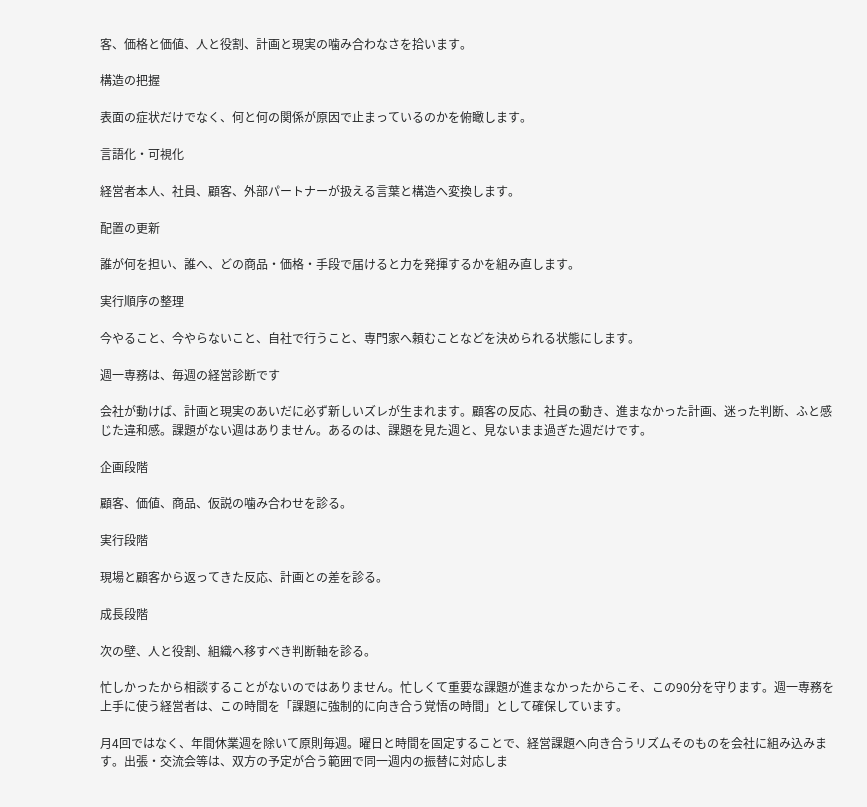客、価格と価値、人と役割、計画と現実の噛み合わなさを拾います。

構造の把握

表面の症状だけでなく、何と何の関係が原因で止まっているのかを俯瞰します。

言語化・可視化

経営者本人、社員、顧客、外部パートナーが扱える言葉と構造へ変換します。

配置の更新

誰が何を担い、誰へ、どの商品・価格・手段で届けると力を発揮するかを組み直します。

実行順序の整理

今やること、今やらないこと、自社で行うこと、専門家へ頼むことなどを決められる状態にします。

週一専務は、毎週の経営診断です

会社が動けば、計画と現実のあいだに必ず新しいズレが生まれます。顧客の反応、社員の動き、進まなかった計画、迷った判断、ふと感じた違和感。課題がない週はありません。あるのは、課題を見た週と、見ないまま過ぎた週だけです。

企画段階

顧客、価値、商品、仮説の噛み合わせを診る。

実行段階

現場と顧客から返ってきた反応、計画との差を診る。

成長段階

次の壁、人と役割、組織へ移すべき判断軸を診る。

忙しかったから相談することがないのではありません。忙しくて重要な課題が進まなかったからこそ、この90分を守ります。週一専務を上手に使う経営者は、この時間を「課題に強制的に向き合う覚悟の時間」として確保しています。

月4回ではなく、年間休業週を除いて原則毎週。曜日と時間を固定することで、経営課題へ向き合うリズムそのものを会社に組み込みます。出張・交流会等は、双方の予定が合う範囲で同一週内の振替に対応しま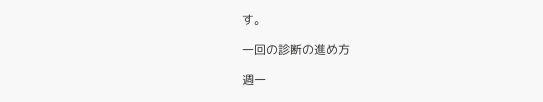す。

一回の診断の進め方

週一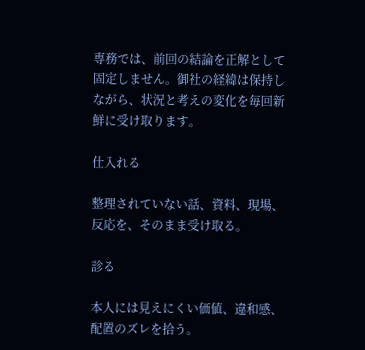専務では、前回の結論を正解として固定しません。御社の経緯は保持しながら、状況と考えの変化を毎回新鮮に受け取ります。

仕入れる

整理されていない話、資料、現場、反応を、そのまま受け取る。

診る

本人には見えにくい価値、違和感、配置のズレを拾う。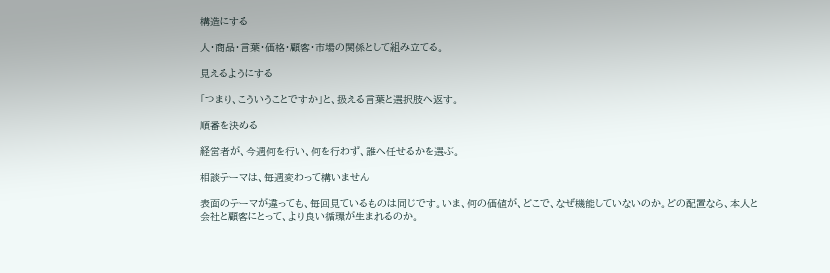構造にする

人・商品・言葉・価格・顧客・市場の関係として組み立てる。

見えるようにする

「つまり、こういうことですか」と、扱える言葉と選択肢へ返す。

順番を決める

経営者が、今週何を行い、何を行わず、誰へ任せるかを選ぶ。

相談テーマは、毎週変わって構いません

表面のテーマが違っても、毎回見ているものは同じです。いま、何の価値が、どこで、なぜ機能していないのか。どの配置なら、本人と会社と顧客にとって、より良い循環が生まれるのか。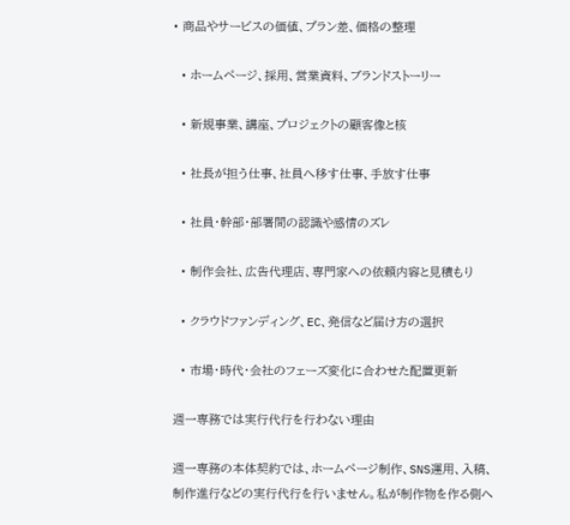• 商品やサービスの価値、プラン差、価格の整理

  • ホームページ、採用、営業資料、ブランドストーリー

  • 新規事業、講座、プロジェクトの顧客像と核

  • 社長が担う仕事、社員へ移す仕事、手放す仕事

  • 社員・幹部・部署間の認識や感情のズレ

  • 制作会社、広告代理店、専門家への依頼内容と見積もり

  • クラウドファンディング、EC、発信など届け方の選択

  • 市場・時代・会社のフェーズ変化に合わせた配置更新

週一専務では実行代行を行わない理由

週一専務の本体契約では、ホームページ制作、SNS運用、入稿、制作進行などの実行代行を行いません。私が制作物を作る側へ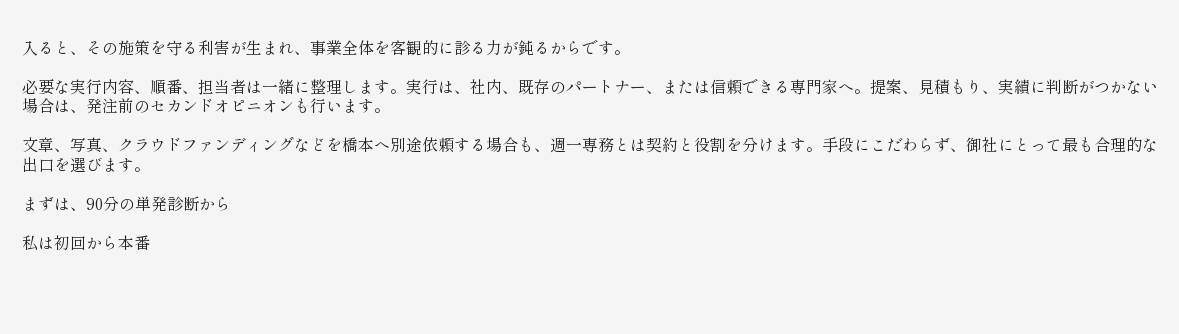入ると、その施策を守る利害が生まれ、事業全体を客観的に診る力が鈍るからです。

必要な実行内容、順番、担当者は一緒に整理します。実行は、社内、既存のパートナー、または信頼できる専門家へ。提案、見積もり、実績に判断がつかない場合は、発注前のセカンドオピニオンも行います。

文章、写真、クラウドファンディングなどを橋本へ別途依頼する場合も、週一専務とは契約と役割を分けます。手段にこだわらず、御社にとって最も合理的な出口を選びます。

まずは、90分の単発診断から

私は初回から本番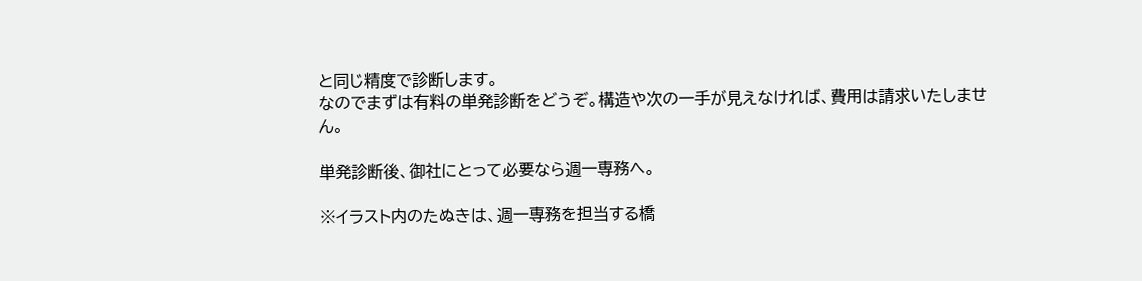と同じ精度で診断します。
なのでまずは有料の単発診断をどうぞ。構造や次の一手が見えなければ、費用は請求いたしません。

単発診断後、御社にとって必要なら週一専務へ。

※イラスト内のたぬきは、週一専務を担当する橋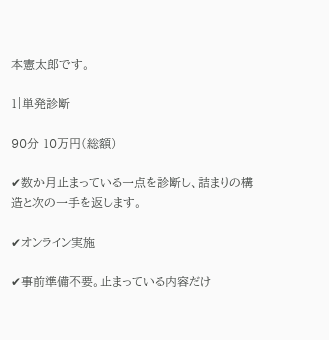本憲太郎です。

1|単発診断

90分 10万円(総額)

✔数か月止まっている一点を診断し、詰まりの構造と次の一手を返します。

✔オンライン実施

✔事前準備不要。止まっている内容だけ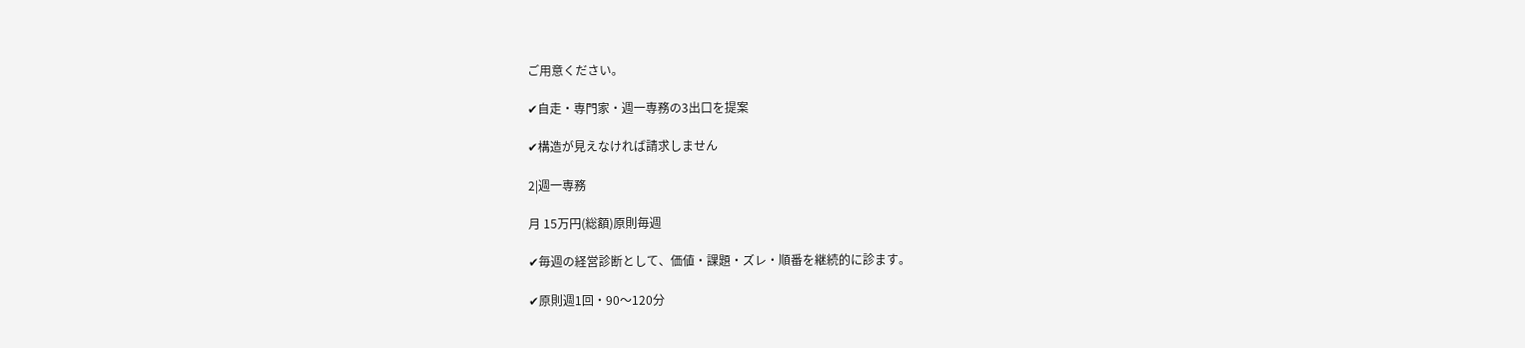ご用意ください。

✔自走・専門家・週一専務の3出口を提案

✔構造が見えなければ請求しません

2|週一専務

月 15万円(総額)原則毎週

✔毎週の経営診断として、価値・課題・ズレ・順番を継続的に診ます。

✔原則週1回・90〜120分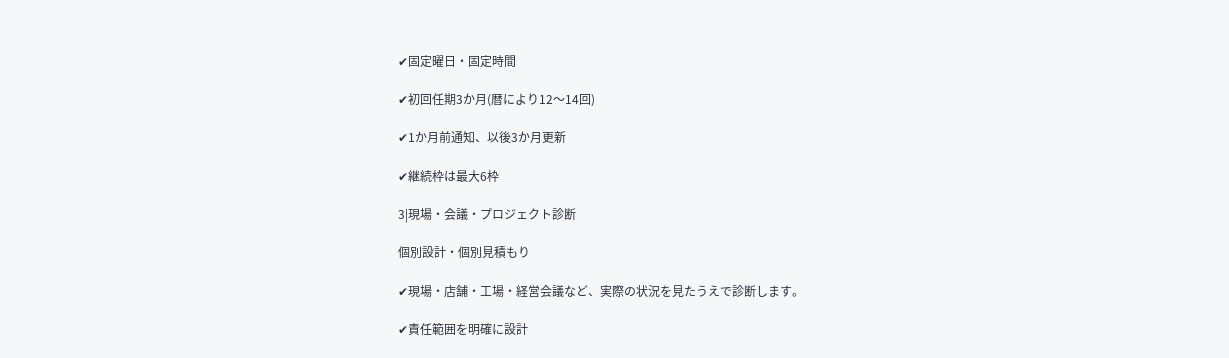✔固定曜日・固定時間

✔初回任期3か月(暦により12〜14回)

✔1か月前通知、以後3か月更新

✔継続枠は最大6枠

3|現場・会議・プロジェクト診断

個別設計・個別見積もり

✔現場・店舗・工場・経営会議など、実際の状況を見たうえで診断します。

✔責任範囲を明確に設計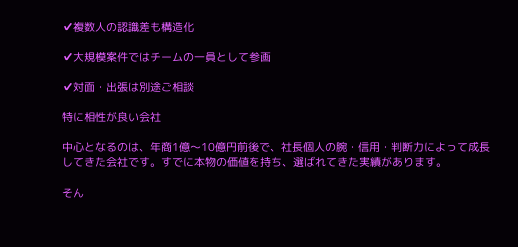✔複数人の認識差も構造化

✔大規模案件ではチームの一員として参画

✔対面・出張は別途ご相談

特に相性が良い会社

中心となるのは、年商1億〜10億円前後で、社長個人の腕・信用・判断力によって成長してきた会社です。すでに本物の価値を持ち、選ばれてきた実績があります。

そん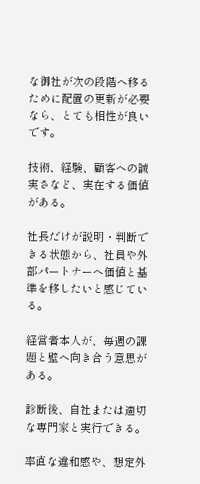な御社が次の段階へ移るために配置の更新が必要なら、とても相性が良いです。

技術、経験、顧客への誠実さなど、実在する価値がある。

社長だけが説明・判断できる状態から、社員や外部パートナーへ価値と基準を移したいと感じている。

経営者本人が、毎週の課題と壁へ向き合う意思がある。

診断後、自社または適切な専門家と実行できる。

率直な違和感や、想定外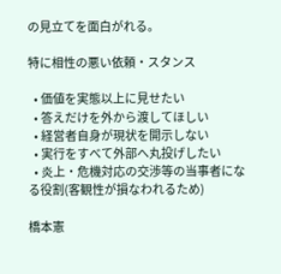の見立てを面白がれる。

特に相性の悪い依頼・スタンス

  • 価値を実態以上に見せたい
  • 答えだけを外から渡してほしい
  • 経営者自身が現状を開示しない
  • 実行をすべて外部へ丸投げしたい
  • 炎上・危機対応の交渉等の当事者になる役割(客観性が損なわれるため)

橋本憲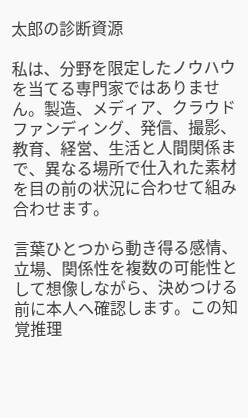太郎の診断資源

私は、分野を限定したノウハウを当てる専門家ではありません。製造、メディア、クラウドファンディング、発信、撮影、教育、経営、生活と人間関係まで、異なる場所で仕入れた素材を目の前の状況に合わせて組み合わせます。

言葉ひとつから動き得る感情、立場、関係性を複数の可能性として想像しながら、決めつける前に本人へ確認します。この知覚推理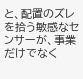と、配置のズレを拾う敏感なセンサーが、事業だけでなく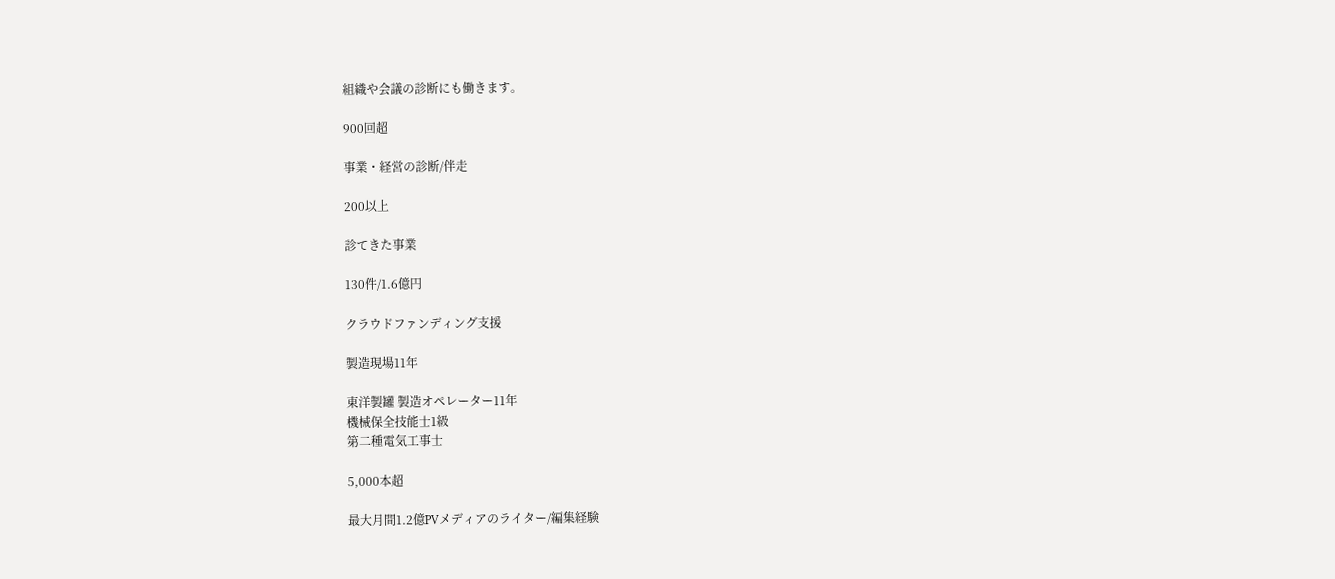組織や会議の診断にも働きます。

900回超

事業・経営の診断/伴走

200以上

診てきた事業

130件/1.6億円

クラウドファンディング支援

製造現場11年

東洋製罐 製造オペレーター11年
機械保全技能士1級
第二種電気工事士

5,000本超

最大月間1.2億PVメディアのライター/編集経験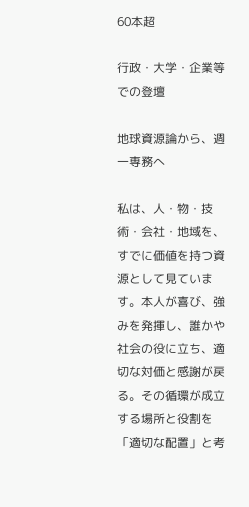60本超

行政・大学・企業等での登壇

地球資源論から、週一専務へ

私は、人・物・技術・会社・地域を、すでに価値を持つ資源として見ています。本人が喜び、強みを発揮し、誰かや社会の役に立ち、適切な対価と感謝が戻る。その循環が成立する場所と役割を「適切な配置」と考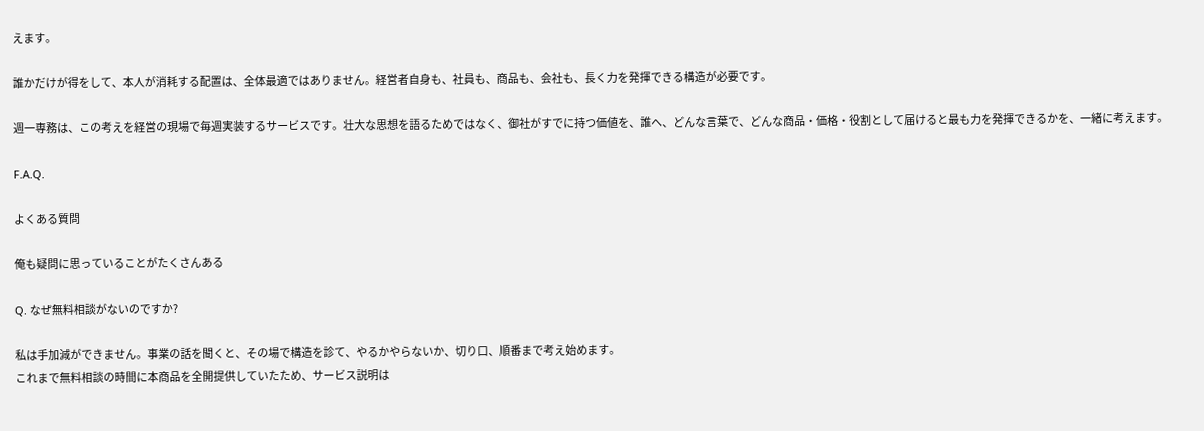えます。

誰かだけが得をして、本人が消耗する配置は、全体最適ではありません。経営者自身も、社員も、商品も、会社も、長く力を発揮できる構造が必要です。

週一専務は、この考えを経営の現場で毎週実装するサービスです。壮大な思想を語るためではなく、御社がすでに持つ価値を、誰へ、どんな言葉で、どんな商品・価格・役割として届けると最も力を発揮できるかを、一緒に考えます。

F.A.Q.

よくある質問

俺も疑問に思っていることがたくさんある

Q. なぜ無料相談がないのですか?

私は手加減ができません。事業の話を聞くと、その場で構造を診て、やるかやらないか、切り口、順番まで考え始めます。
これまで無料相談の時間に本商品を全開提供していたため、サービス説明は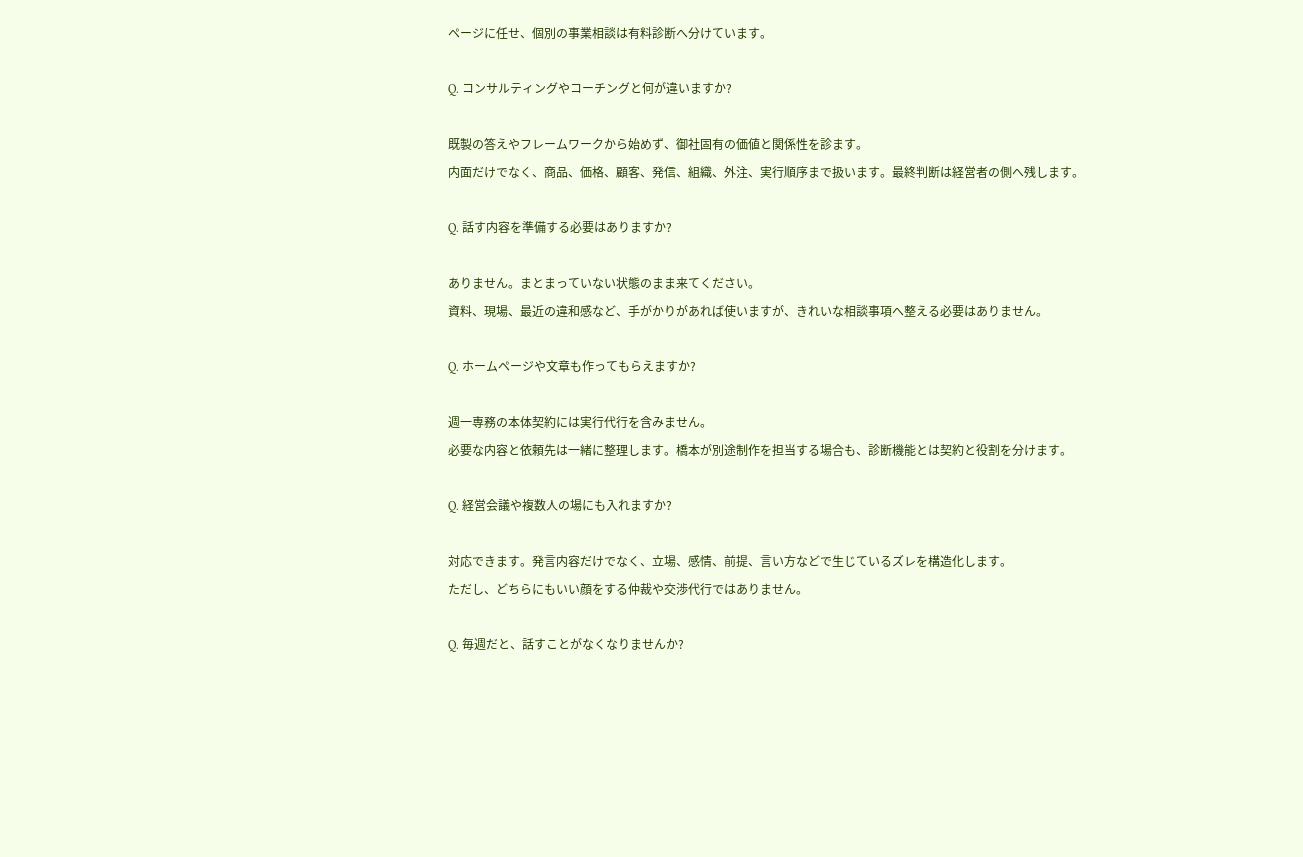ページに任せ、個別の事業相談は有料診断へ分けています。

Q. コンサルティングやコーチングと何が違いますか?

既製の答えやフレームワークから始めず、御社固有の価値と関係性を診ます。
内面だけでなく、商品、価格、顧客、発信、組織、外注、実行順序まで扱います。最終判断は経営者の側へ残します。

Q. 話す内容を準備する必要はありますか?

ありません。まとまっていない状態のまま来てください。
資料、現場、最近の違和感など、手がかりがあれば使いますが、きれいな相談事項へ整える必要はありません。

Q. ホームページや文章も作ってもらえますか?

週一専務の本体契約には実行代行を含みません。
必要な内容と依頼先は一緒に整理します。橋本が別途制作を担当する場合も、診断機能とは契約と役割を分けます。

Q. 経営会議や複数人の場にも入れますか?

対応できます。発言内容だけでなく、立場、感情、前提、言い方などで生じているズレを構造化します。
ただし、どちらにもいい顔をする仲裁や交渉代行ではありません。

Q. 毎週だと、話すことがなくなりませんか?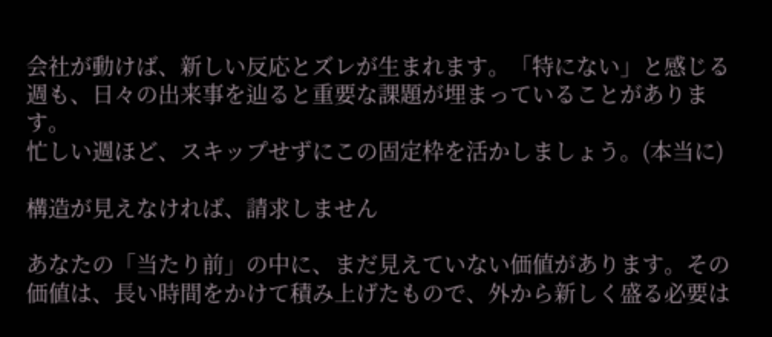会社が動けば、新しい反応とズレが生まれます。「特にない」と感じる週も、日々の出来事を辿ると重要な課題が埋まっていることがあります。
忙しい週ほど、スキップせずにこの固定枠を活かしましょう。(本当に)

構造が見えなければ、請求しません

あなたの「当たり前」の中に、まだ見えていない価値があります。その価値は、長い時間をかけて積み上げたもので、外から新しく盛る必要は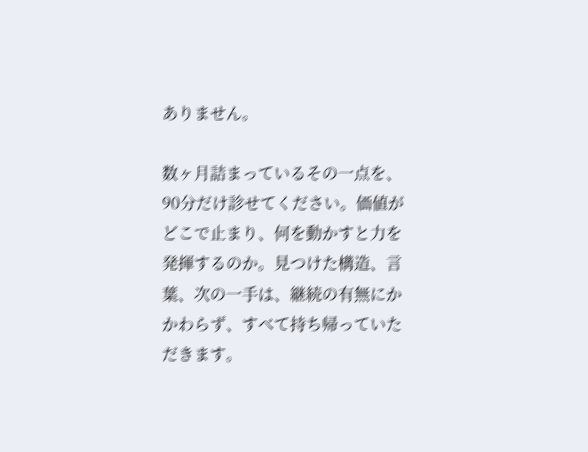ありません。

数ヶ月詰まっているその一点を、90分だけ診せてください。価値がどこで止まり、何を動かすと力を発揮するのか。見つけた構造、言葉、次の一手は、継続の有無にかかわらず、すべて持ち帰っていただきます。